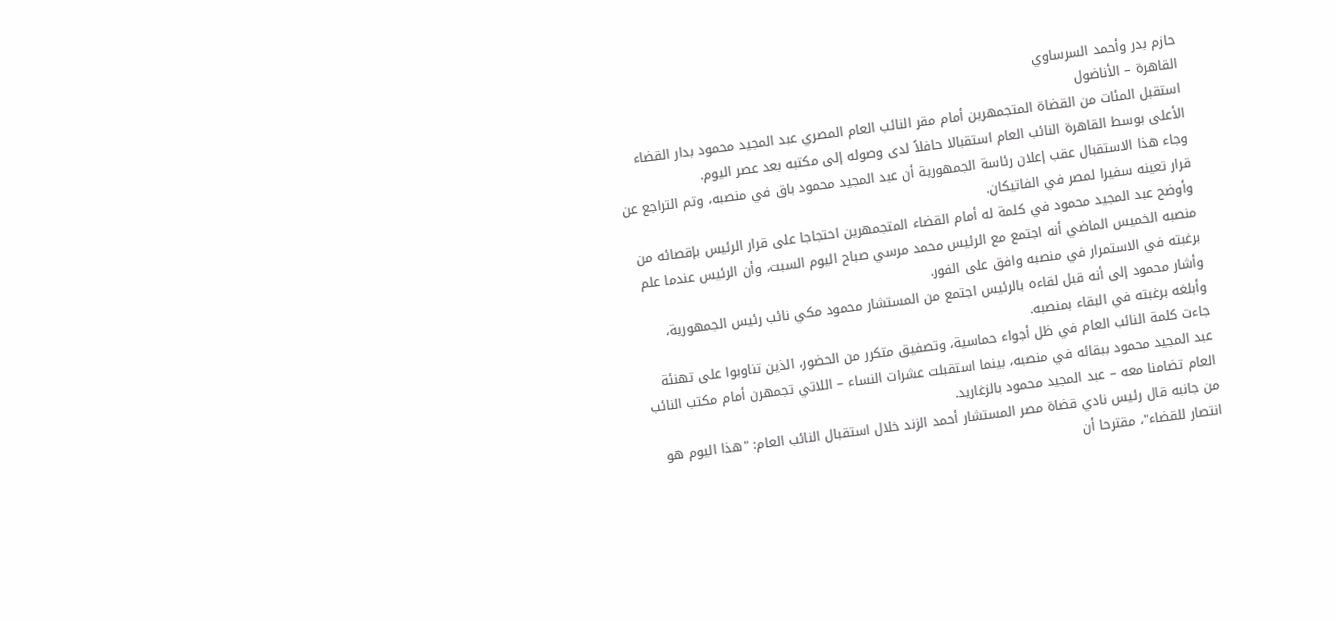حازم بدر وأحمد السرساوي
القاهرة – الأناضول
استقبل المئات من القضاة المتجمهرين أمام مقر النائب العام المصري عبد المجيد محمود بدار القضاء الأعلى بوسط القاهرة النائب العام استقبالا حافلاً لدى وصوله إلى مكتبه بعد عصر اليوم.
وجاء هذا الاستقبال عقب إعلان رئاسة الجمهورية أن عبد المجيد محمود باق في منصبه، وتم التراجع عن قرار تعينه سفيرا لمصر في الفاتيكان.
وأوضح عبد المجيد محمود في كلمة له أمام القضاء المتجمهرين احتجاجا على قرار الرئيس بإقصائه من منصبه الخميس الماضي أنه اجتمع مع الرئيس محمد مرسي صباح اليوم السبت، وأن الرئيس عندما علم برغبته في الاستمرار في منصبه وافق على الفور.
وأشار محمود إلى أنه قبل لقاءه بالرئيس اجتمع من المستشار محمود مكي نائب رئيس الجمهورية، وأبلغه برغبته في البقاء بمنصبه.
جاءت كلمة النائب العام في ظل أجواء حماسية، وتصفيق متكرر من الحضور، الذين تناوبوا على تهنئة عبد المجيد محمود ببقائه في منصبه، بينما استقبلت عشرات النساء – اللاتي تجمهرن أمام مكتب النائب العام تضامنا معه – عبد المجيد محمود بالزغاريد.
من جانبه قال رئيس نادي قضاة مصر المستشار أحمد الزند خلال استقبال النائب العام: "هذا اليوم هو انتصار للقضاء"، مقترحا أن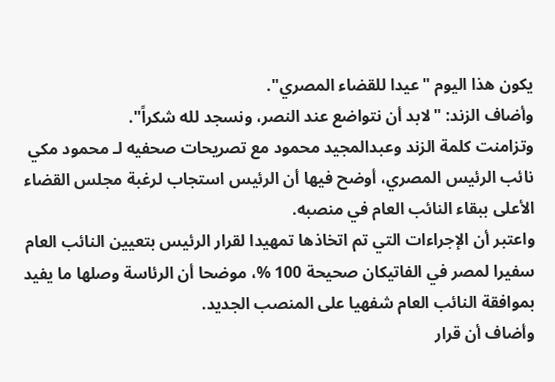يكون هذا اليوم "عيدا للقضاء المصري".
وأضاف الزند: "لابد أن نتواضع عند النصر، ونسجد لله شكراً".
وتزامنت كلمة الزند وعبدالمجيد محمود مع تصريحات صحفيه لـ محمود مكي نائب الرئيس المصري، أوضح فيها أن الرئيس استجاب لرغبة مجلس القضاء الأعلى ببقاء النائب العام في منصبه.
واعتبر أن الإجراءات التي تم اتخاذها تمهيدا لقرار الرئيس بتعيين النائب العام سفيرا لمصر في الفاتيكان صحيحة 100 %، موضحا أن الرئاسة وصلها ما يفيد بموافقة النائب العام شفهيا على المنصب الجديد.
وأضاف أن قرار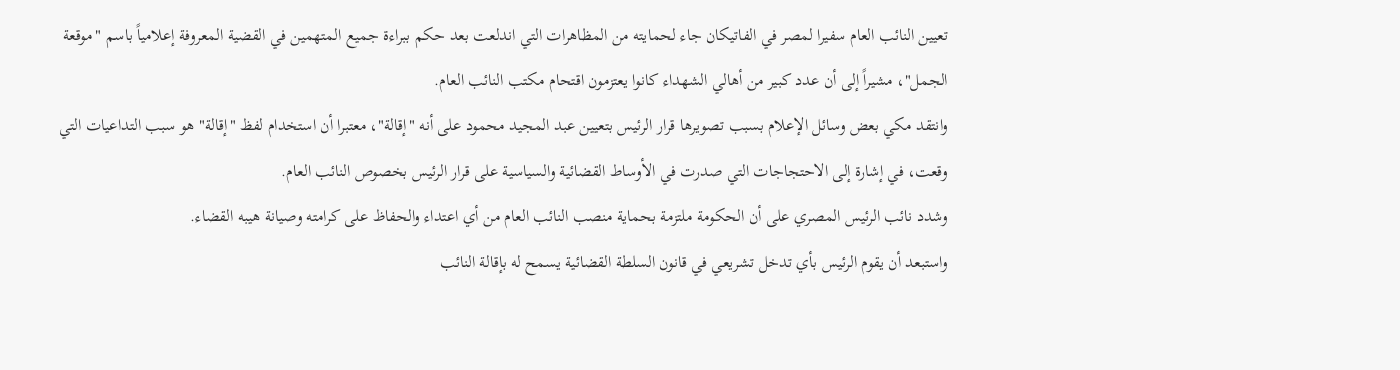تعيين النائب العام سفيرا لمصر في الفاتيكان جاء لحمايته من المظاهرات التي اندلعت بعد حكم ببراءة جميع المتهمين في القضية المعروفة إعلامياً باسم "موقعة الجمل"، مشيراً إلى أن عدد كبير من أهالي الشهداء كانوا يعتزمون اقتحام مكتب النائب العام.
وانتقد مكي بعض وسائل الإعلام بسبب تصويرها قرار الرئيس بتعيين عبد المجيد محمود على أنه "إقالة"، معتبرا أن استخدام لفظ "إقالة" هو سبب التداعيات التي وقعت، في إشارة إلى الاحتجاجات التي صدرت في الأوساط القضائية والسياسية على قرار الرئيس بخصوص النائب العام.
وشدد نائب الرئيس المصري على أن الحكومة ملتزمة بحماية منصب النائب العام من أي اعتداء والحفاظ على كرامته وصيانة هيبه القضاء.
واستبعد أن يقوم الرئيس بأي تدخل تشريعي في قانون السلطة القضائية يسمح له بإقالة النائب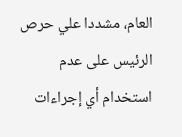العام، مشددا علي حرص الرئيس على عدم استخدام أي إجراءات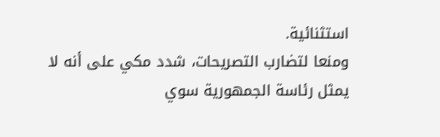استثنائية.
ومنعا لتضارب التصريحات، شدد مكي على أنه لا يمثل رئاسة الجمهورية سوي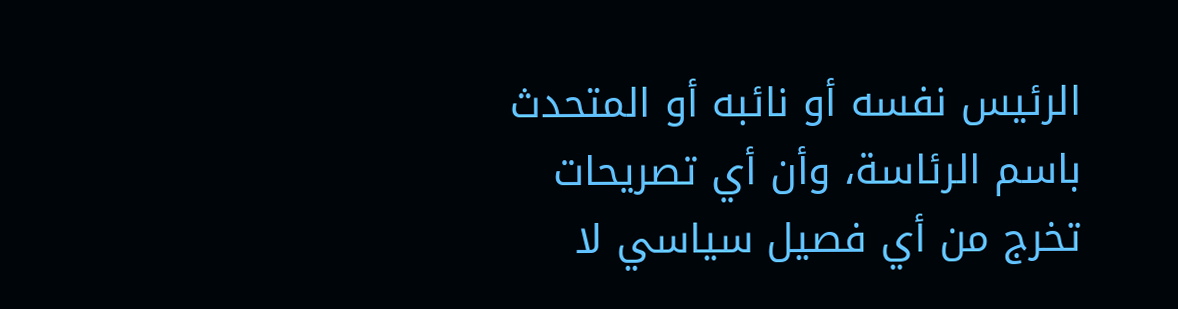الرئيس نفسه أو نائبه أو المتحدث باسم الرئاسة، وأن أي تصريحات تخرج من أي فصيل سياسي لا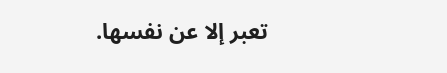تعبر إلا عن نفسها.